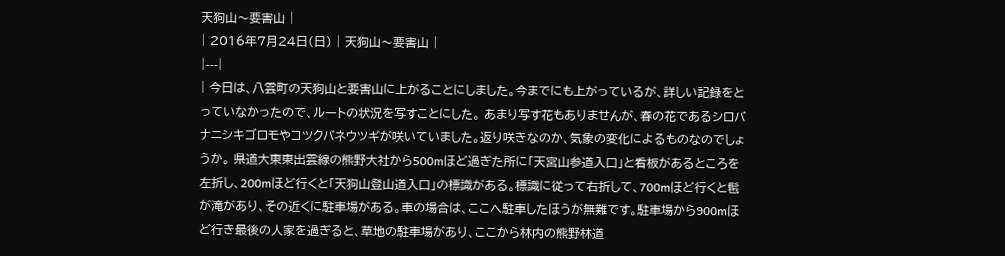天狗山〜要害山 |
| 2016年7月24日(日) | 天狗山〜要害山 |
|---|
| 今日は、八雲町の天狗山と要害山に上がることにしました。今までにも上がっているが、詳しい記録をとっていなかったので、ルートの状況を写すことにした。 あまり写す花もありませんが、春の花であるシロバナニシキゴロモやコツクバネウツギが咲いていました。返り咲きなのか、気象の変化によるものなのでしょうか。 県道大東東出雲線の熊野大社から500mほど過ぎた所に「天宮山参道入口」と看板があるところを左折し、200mほど行くと「天狗山登山道入口」の標識がある。標識に従って右折して、700mほど行くと髢が滝があり、その近くに駐車場がある。車の場合は、ここへ駐車したほうが無難です。駐車場から900mほど行き最後の人家を過ぎると、草地の駐車場があり、ここから林内の熊野林道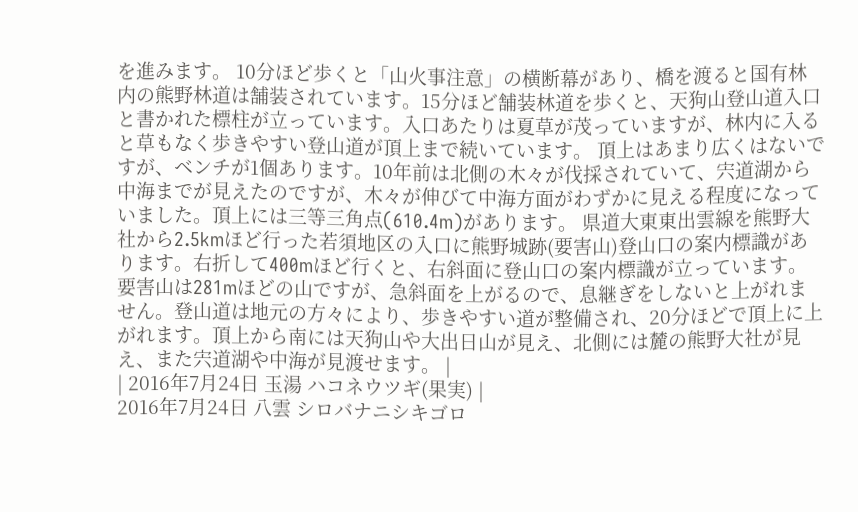を進みます。 10分ほど歩くと「山火事注意」の横断幕があり、橋を渡ると国有林内の熊野林道は舗装されています。15分ほど舗装林道を歩くと、天狗山登山道入口と書かれた標柱が立っています。入口あたりは夏草が茂っていますが、林内に入ると草もなく歩きやすい登山道が頂上まで続いています。 頂上はあまり広くはないですが、ベンチが1個あります。10年前は北側の木々が伐採されていて、宍道湖から中海までが見えたのですが、木々が伸びて中海方面がわずかに見える程度になっていました。頂上には三等三角点(610.4m)があります。 県道大東東出雲線を熊野大社から2.5kmほど行った若須地区の入口に熊野城跡(要害山)登山口の案内標識があります。右折して400mほど行くと、右斜面に登山口の案内標識が立っています。 要害山は281mほどの山ですが、急斜面を上がるので、息継ぎをしないと上がれません。登山道は地元の方々により、歩きやすい道が整備され、20分ほどで頂上に上がれます。頂上から南には天狗山や大出日山が見え、北側には麓の熊野大社が見え、また宍道湖や中海が見渡せます。 |
| 2016年7月24日 玉湯 ハコネウツギ(果実) |
2016年7月24日 八雲 シロバナニシキゴロ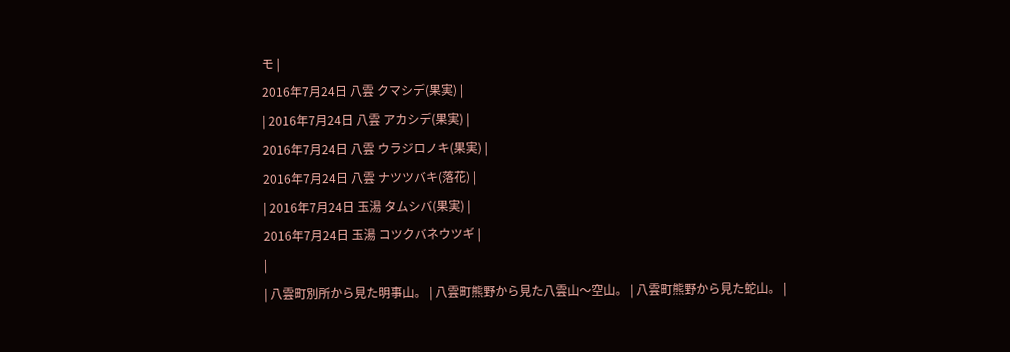モ |
2016年7月24日 八雲 クマシデ(果実) |
| 2016年7月24日 八雲 アカシデ(果実) |
2016年7月24日 八雲 ウラジロノキ(果実) |
2016年7月24日 八雲 ナツツバキ(落花) |
| 2016年7月24日 玉湯 タムシバ(果実) |
2016年7月24日 玉湯 コツクバネウツギ |
|
| 八雲町別所から見た明事山。 | 八雲町熊野から見た八雲山〜空山。 | 八雲町熊野から見た蛇山。 |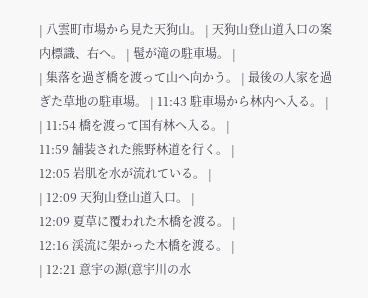| 八雲町市場から見た天狗山。 | 天狗山登山道入口の案内標識、右へ。 | 髢が滝の駐車場。 |
| 集落を過ぎ橋を渡って山へ向かう。 | 最後の人家を過ぎた草地の駐車場。 | 11:43 駐車場から林内へ入る。 |
| 11:54 橋を渡って国有林へ入る。 |
11:59 舗装された熊野林道を行く。 |
12:05 岩肌を水が流れている。 |
| 12:09 天狗山登山道入口。 |
12:09 夏草に覆われた木橋を渡る。 |
12:16 渓流に架かった木橋を渡る。 |
| 12:21 意宇の源(意宇川の水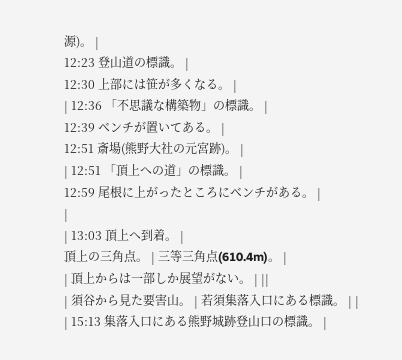源)。 |
12:23 登山道の標識。 |
12:30 上部には笹が多くなる。 |
| 12:36 「不思議な構築物」の標識。 |
12:39 ベンチが置いてある。 |
12:51 斎場(熊野大社の元宮跡)。 |
| 12:51 「頂上への道」の標識。 |
12:59 尾根に上がったところにベンチがある。 |
|
| 13:03 頂上へ到着。 |
頂上の三角点。 | 三等三角点(610.4m)。 |
| 頂上からは一部しか展望がない。 | ||
| 須谷から見た要害山。 | 若須集落入口にある標識。 | |
| 15:13 集落入口にある熊野城跡登山口の標識。 |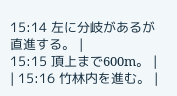15:14 左に分岐があるが直進する。 |
15:15 頂上まで600m。 |
| 15:16 竹林内を進む。 |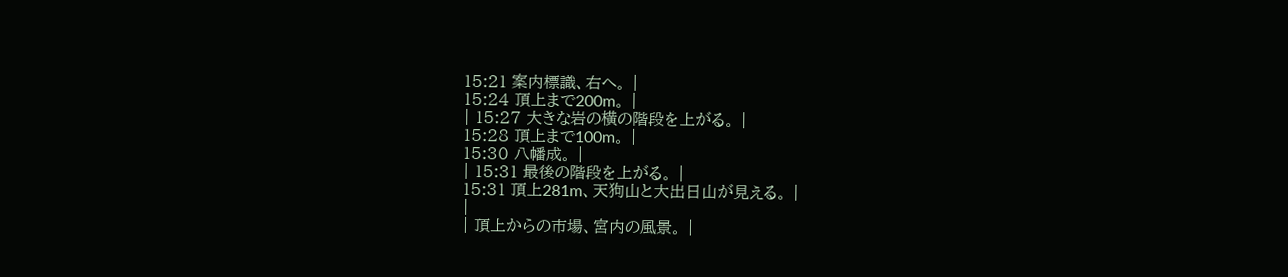15:21 案内標識、右へ。 |
15:24 頂上まで200m。 |
| 15:27 大きな岩の横の階段を上がる。 |
15:28 頂上まで100m。 |
15:30 八幡成。 |
| 15:31 最後の階段を上がる。 |
15:31 頂上281m、天狗山と大出日山が見える。 |
|
| 頂上からの市場、宮内の風景。 |